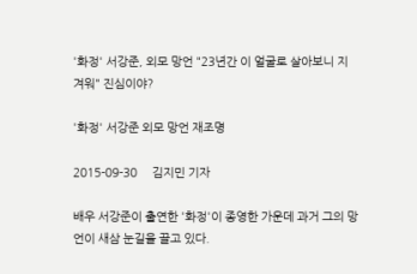'화정' 서강준, 외모 망언 "23년간 이 얼굴로 살아보니 지겨워" 진심이야?

'화정' 서강준 외모 망언 재조명

2015-09-30     김지민 기자

배우 서강준이 출연한 '화정'이 종영한 가운데 과거 그의 망언이 새삼 눈길을 끌고 있다.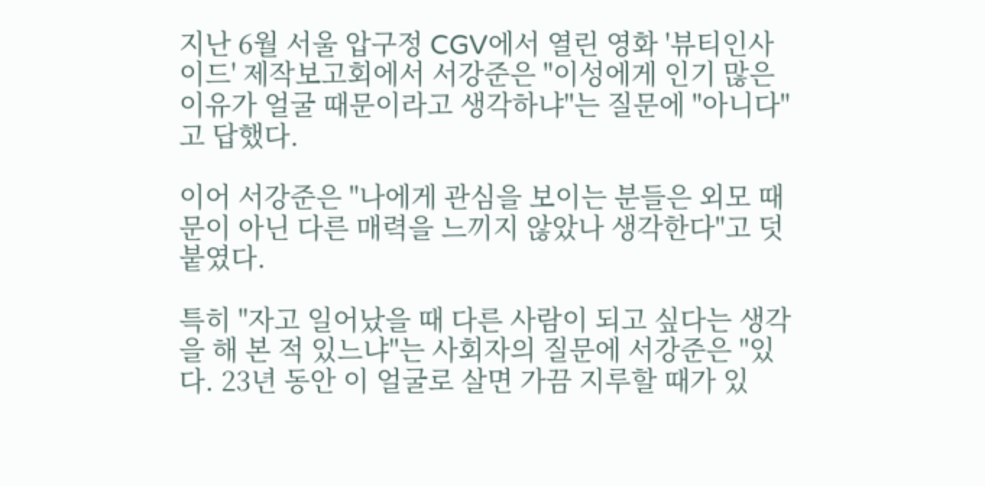지난 6월 서울 압구정 CGV에서 열린 영화 '뷰티인사이드' 제작보고회에서 서강준은 "이성에게 인기 많은 이유가 얼굴 때문이라고 생각하냐"는 질문에 "아니다"고 답했다.

이어 서강준은 "나에게 관심을 보이는 분들은 외모 때문이 아닌 다른 매력을 느끼지 않았나 생각한다"고 덧붙였다.

특히 "자고 일어났을 때 다른 사람이 되고 싶다는 생각을 해 본 적 있느냐"는 사회자의 질문에 서강준은 "있다. 23년 동안 이 얼굴로 살면 가끔 지루할 때가 있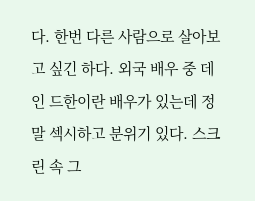다. 한번 다른 사람으로 살아보고 싶긴 하다. 외국 배우 중 데인 드한이란 배우가 있는데 정말 섹시하고 분위기 있다. 스크린 속 그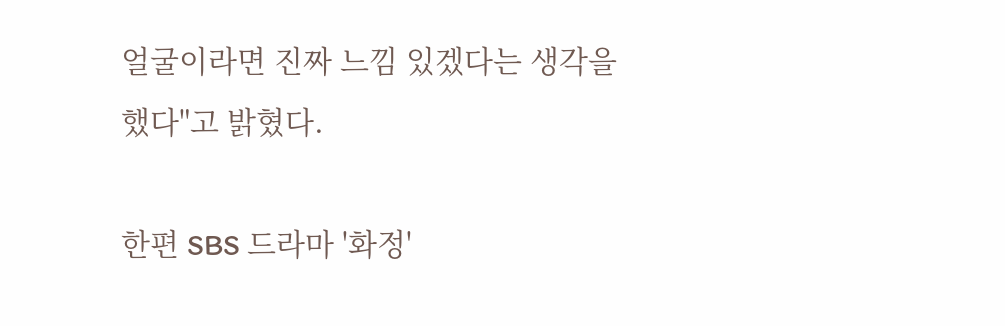얼굴이라면 진짜 느낌 있겠다는 생각을 했다"고 밝혔다.

한편 SBS 드라마 '화정'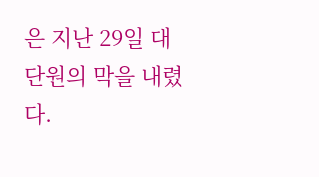은 지난 29일 대단원의 막을 내렸다.